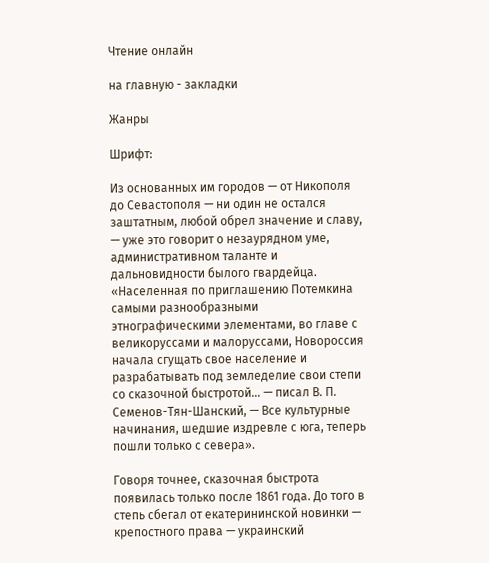Чтение онлайн

на главную - закладки

Жанры

Шрифт:

Из основанных им городов — от Никополя до Севастополя — ни один не остался заштатным, любой обрел значение и славу, — уже это говорит о незаурядном уме, административном таланте и дальновидности былого гвардейца. «Населенная по приглашению Потемкина самыми разнообразными этнографическими элементами, во главе с великоруссами и малоруссами, Новороссия начала сгущать свое население и разрабатывать под земледелие свои степи со сказочной быстротой… — писал В. П. Семенов-Тян-Шанский, — Все культурные начинания, шедшие издревле с юга, теперь пошли только с севера».

Говоря точнее, сказочная быстрота появилась только после 1861 года. До того в степь сбегал от екатерининской новинки — крепостного права — украинский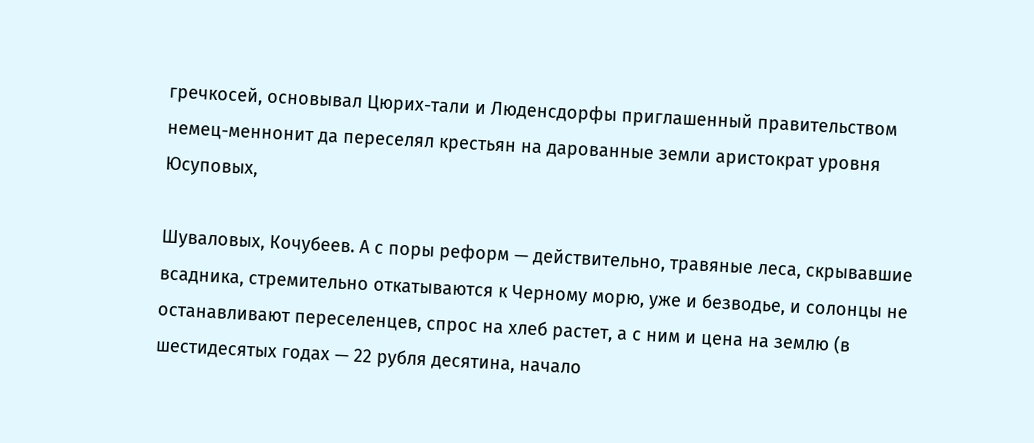гречкосей, основывал Цюрих-тали и Люденсдорфы приглашенный правительством немец-меннонит да переселял крестьян на дарованные земли аристократ уровня Юсуповых,

Шуваловых, Кочубеев. А с поры реформ — действительно, травяные леса, скрывавшие всадника, стремительно откатываются к Черному морю, уже и безводье, и солонцы не останавливают переселенцев, спрос на хлеб растет, а с ним и цена на землю (в шестидесятых годах — 22 рубля десятина, начало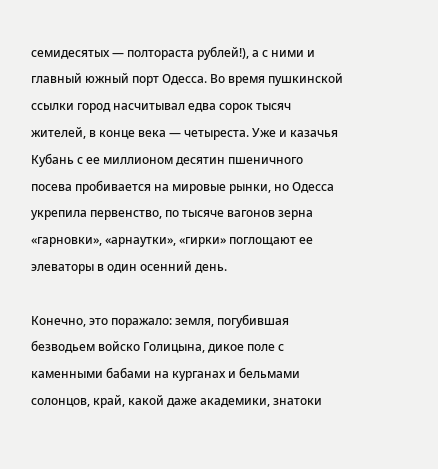семидесятых — полтораста рублей!), а с ними и главный южный порт Одесса. Во время пушкинской ссылки город насчитывал едва сорок тысяч жителей, в конце века — четыреста. Уже и казачья Кубань с ее миллионом десятин пшеничного посева пробивается на мировые рынки, но Одесса укрепила первенство, по тысяче вагонов зерна «гарновки», «арнаутки», «гирки» поглощают ее элеваторы в один осенний день.

Конечно, это поражало: земля, погубившая безводьем войско Голицына, дикое поле с каменными бабами на курганах и бельмами солонцов, край, какой даже академики, знатоки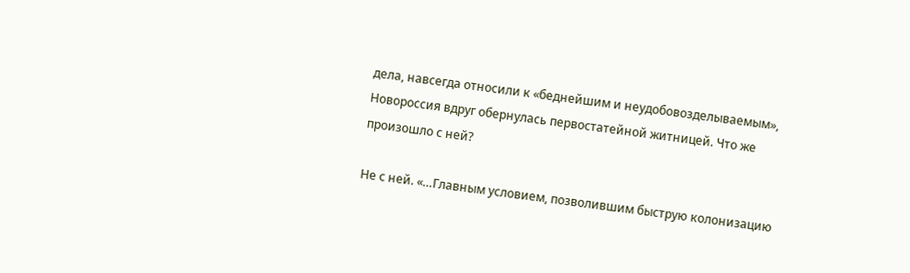дела, навсегда относили к «беднейшим и неудобовозделываемым», Новороссия вдруг обернулась первостатейной житницей. Что же произошло с ней?

Не с ней. «…Главным условием, позволившим быструю колонизацию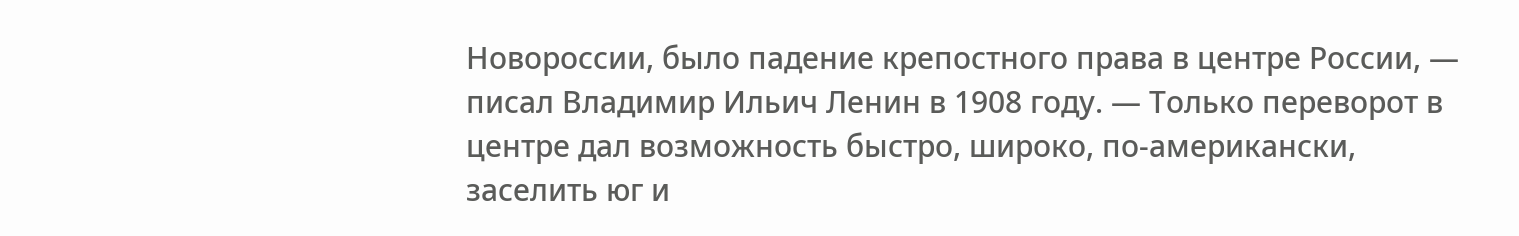Новороссии, было падение крепостного права в центре России, — писал Владимир Ильич Ленин в 1908 году. — Только переворот в центре дал возможность быстро, широко, по-американски, заселить юг и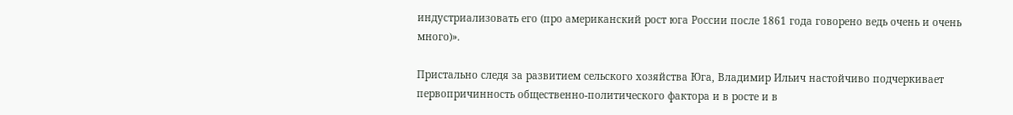индустриализовать его (про американский рост юга России после 1861 года говорено ведь очень и очень много)».

Пристально следя за развитием сельского хозяйства Юга, Владимир Ильич настойчиво подчеркивает первопричинность общественно-политического фактора и в росте и в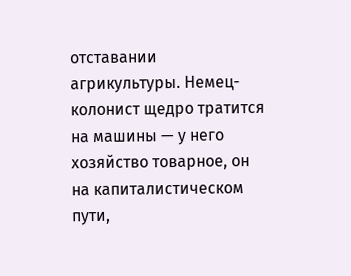отставании агрикультуры. Немец-колонист щедро тратится на машины — у него хозяйство товарное, он на капиталистическом пути,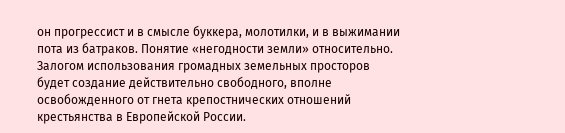он прогрессист и в смысле буккера, молотилки, и в выжимании пота из батраков. Понятие «негодности земли» относительно. Залогом использования громадных земельных просторов будет создание действительно свободного, вполне освобожденного от гнета крепостнических отношений крестьянства в Европейской России.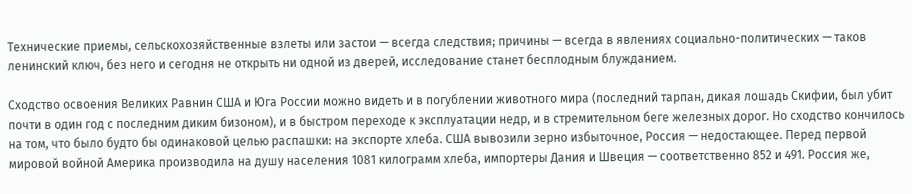Технические приемы, сельскохозяйственные взлеты или застои — всегда следствия; причины — всегда в явлениях социально-политических — таков ленинский ключ, без него и сегодня не открыть ни одной из дверей, исследование станет бесплодным блужданием.

Сходство освоения Великих Равнин США и Юга России можно видеть и в погублении животного мира (последний тарпан, дикая лошадь Скифии, был убит почти в один год с последним диким бизоном), и в быстром переходе к эксплуатации недр, и в стремительном беге железных дорог. Но сходство кончилось на том, что было будто бы одинаковой целью распашки: на экспорте хлеба. США вывозили зерно избыточное, Россия — недостающее. Перед первой мировой войной Америка производила на душу населения 1081 килограмм хлеба, импортеры Дания и Швеция — соответственно 852 и 491. Россия же,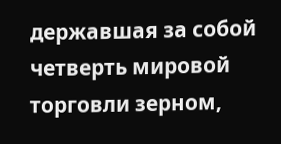державшая за собой четверть мировой торговли зерном,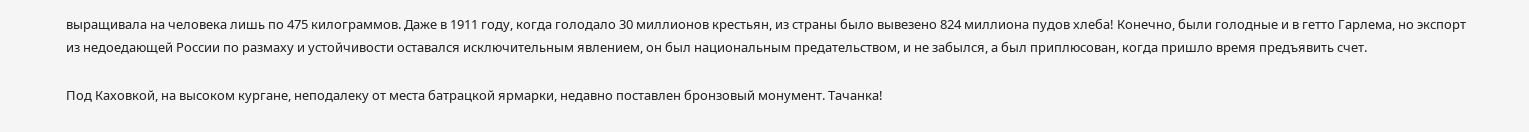выращивала на человека лишь по 475 килограммов. Даже в 1911 году, когда голодало 30 миллионов крестьян, из страны было вывезено 824 миллиона пудов хлеба! Конечно, были голодные и в гетто Гарлема, но экспорт из недоедающей России по размаху и устойчивости оставался исключительным явлением, он был национальным предательством, и не забылся, а был приплюсован, когда пришло время предъявить счет.

Под Каховкой, на высоком кургане, неподалеку от места батрацкой ярмарки, недавно поставлен бронзовый монумент. Тачанка!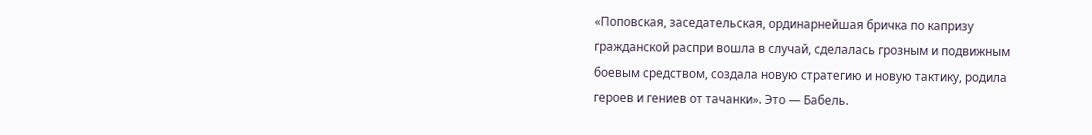«Поповская, заседательская, ординарнейшая бричка по капризу гражданской распри вошла в случай, сделалась грозным и подвижным боевым средством, создала новую стратегию и новую тактику, родила героев и гениев от тачанки». Это — Бабель.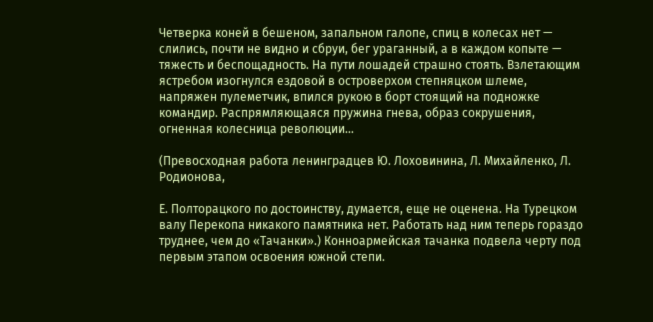Четверка коней в бешеном, запальном галопе, спиц в колесах нет — слились, почти не видно и сбруи, бег ураганный, а в каждом копыте — тяжесть и беспощадность. На пути лошадей страшно стоять. Взлетающим ястребом изогнулся ездовой в островерхом степняцком шлеме, напряжен пулеметчик, впился рукою в борт стоящий на подножке командир. Распрямляющаяся пружина гнева, образ сокрушения, огненная колесница революции…

(Превосходная работа ленинградцев Ю. Лоховинина, Л. Михайленко, Л. Родионова,

Е. Полторацкого по достоинству, думается, еще не оценена. На Турецком валу Перекопа никакого памятника нет. Работать над ним теперь гораздо труднее, чем до «Тачанки».) Конноармейская тачанка подвела черту под первым этапом освоения южной степи.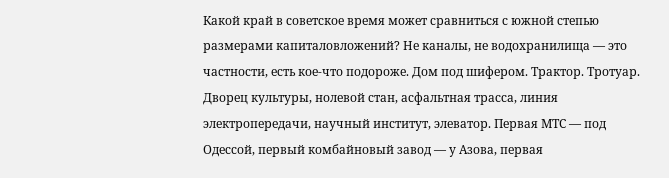Какой край в советское время может сравниться с южной степью размерами капиталовложений? Не каналы, не водохранилища — это частности, есть кое-что подороже. Дом под шифером. Трактор. Тротуар. Дворец культуры, нолевой стан, асфальтная трасса, линия электропередачи, научный институт, элеватор. Первая МТС — под Одессой, первый комбайновый завод — у Азова, первая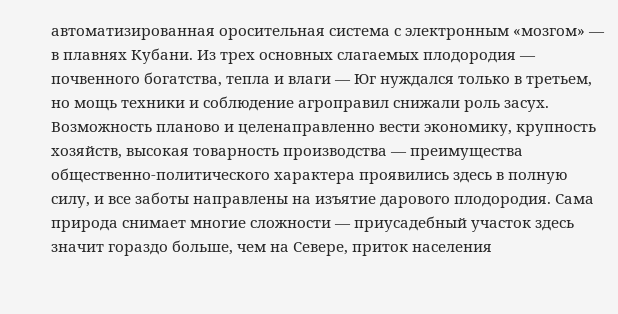автоматизированная оросительная система с электронным «мозгом» — в плавнях Кубани. Из трех основных слагаемых плодородия — почвенного богатства, тепла и влаги — Юг нуждался только в третьем, но мощь техники и соблюдение агроправил снижали роль засух. Возможность планово и целенаправленно вести экономику, крупность хозяйств, высокая товарность производства — преимущества общественно-политического характера проявились здесь в полную силу, и все заботы направлены на изъятие дарового плодородия. Сама природа снимает многие сложности — приусадебный участок здесь значит гораздо больше, чем на Севере, приток населения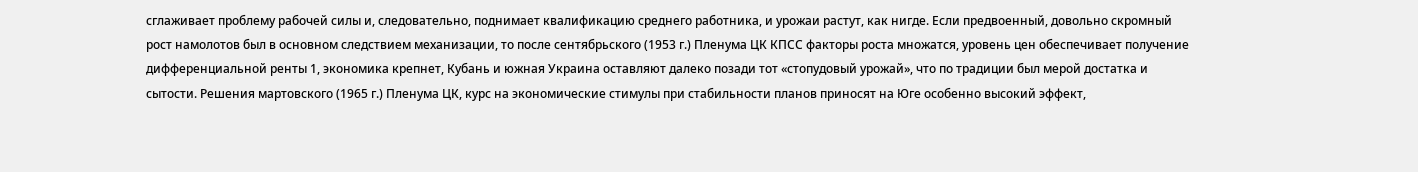сглаживает проблему рабочей силы и, следовательно, поднимает квалификацию среднего работника, и урожаи растут, как нигде. Если предвоенный, довольно скромный рост намолотов был в основном следствием механизации, то после сентябрьского (1953 г.) Пленума ЦК КПСС факторы роста множатся, уровень цен обеспечивает получение дифференциальной ренты 1, экономика крепнет, Кубань и южная Украина оставляют далеко позади тот «стопудовый урожай», что по традиции был мерой достатка и сытости. Решения мартовского (1965 г.) Пленума ЦК, курс на экономические стимулы при стабильности планов приносят на Юге особенно высокий эффект,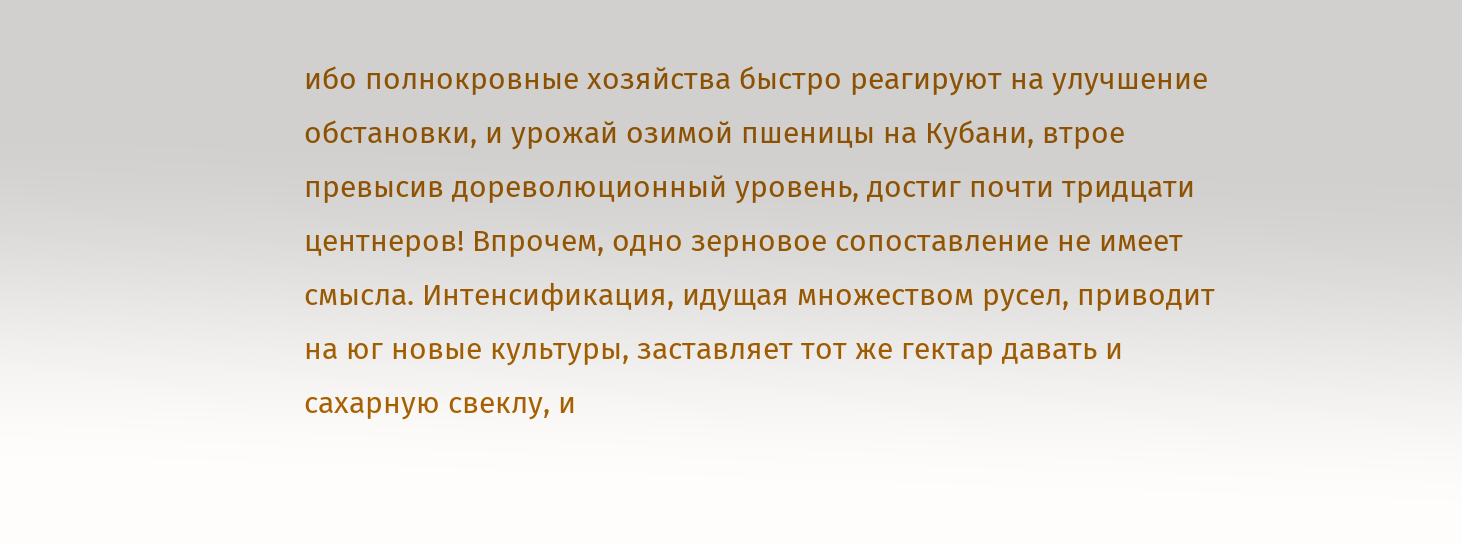ибо полнокровные хозяйства быстро реагируют на улучшение обстановки, и урожай озимой пшеницы на Кубани, втрое превысив дореволюционный уровень, достиг почти тридцати центнеров! Впрочем, одно зерновое сопоставление не имеет смысла. Интенсификация, идущая множеством русел, приводит на юг новые культуры, заставляет тот же гектар давать и сахарную свеклу, и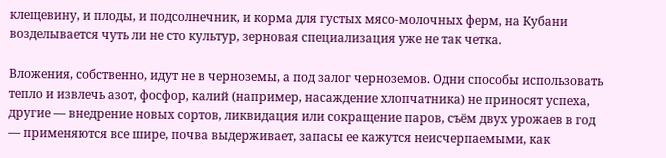клещевину, и плоды, и подсолнечник, и корма для густых мясо-молочных ферм, на Кубани возделывается чуть ли не сто культур, зерновая специализация уже не так четка.

Вложения, собственно, идут не в черноземы, а под залог черноземов. Одни способы использовать тепло и извлечь азот, фосфор, калий (например, насаждение хлопчатника) не приносят успеха, другие — внедрение новых сортов, ликвидация или сокращение паров, съём двух урожаев в год — применяются все шире, почва выдерживает, запасы ее кажутся неисчерпаемыми, как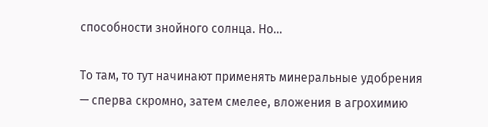способности знойного солнца. Но…

То там, то тут начинают применять минеральные удобрения — сперва скромно, затем смелее, вложения в агрохимию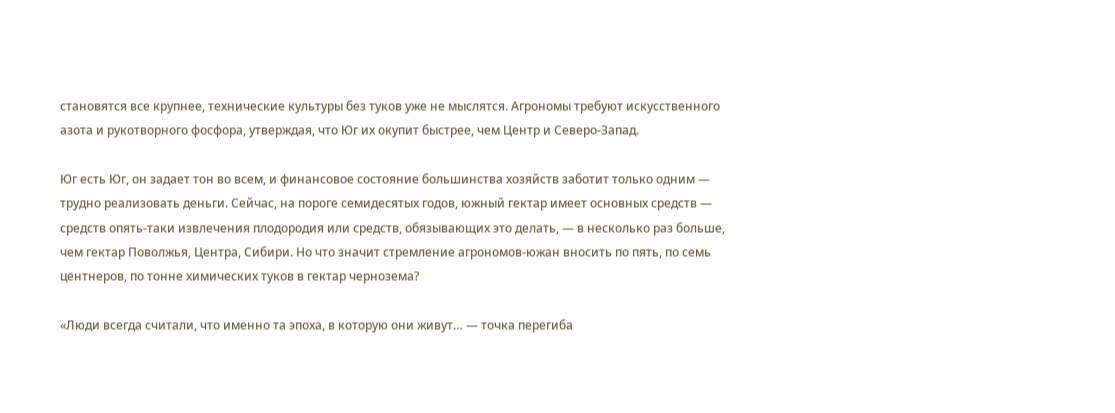становятся все крупнее, технические культуры без туков уже не мыслятся. Агрономы требуют искусственного азота и рукотворного фосфора, утверждая, что Юг их окупит быстрее, чем Центр и Северо-Запад.

Юг есть Юг, он задает тон во всем, и финансовое состояние большинства хозяйств заботит только одним — трудно реализовать деньги. Сейчас, на пороге семидесятых годов, южный гектар имеет основных средств — средств опять-таки извлечения плодородия или средств, обязывающих это делать, — в несколько раз больше, чем гектар Поволжья, Центра, Сибири. Но что значит стремление агрономов-южан вносить по пять, по семь центнеров, по тонне химических туков в гектар чернозема?

«Люди всегда считали, что именно та эпоха, в которую они живут… — точка перегиба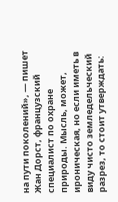на пути поколений», — пишет Жан Дорст, французский специалист по охране природы. Мысль, может, ироническая, но если иметь в виду чисто земледельческий разрез, то стоит утверждать: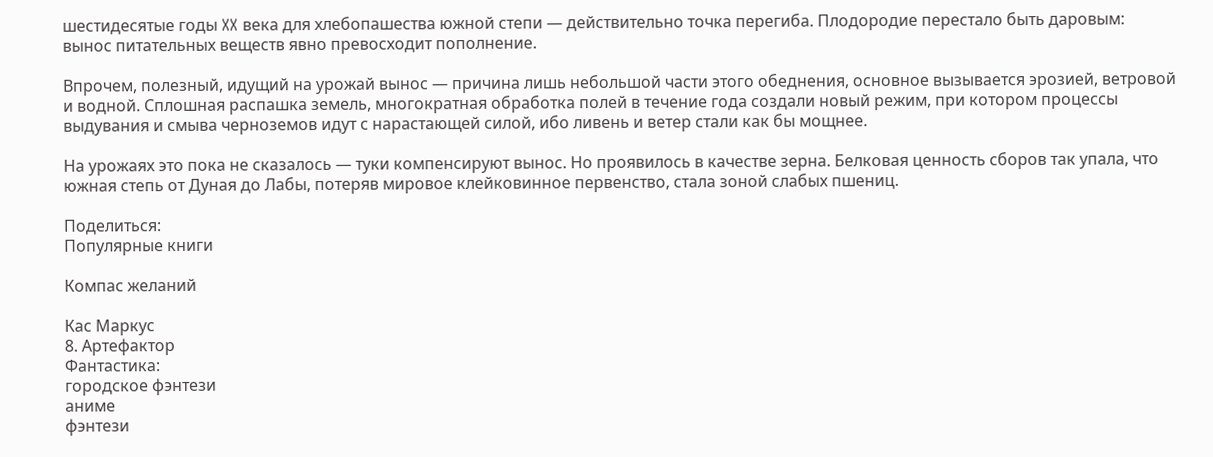шестидесятые годы XX века для хлебопашества южной степи — действительно точка перегиба. Плодородие перестало быть даровым: вынос питательных веществ явно превосходит пополнение.

Впрочем, полезный, идущий на урожай вынос — причина лишь небольшой части этого обеднения, основное вызывается эрозией, ветровой и водной. Сплошная распашка земель, многократная обработка полей в течение года создали новый режим, при котором процессы выдувания и смыва черноземов идут с нарастающей силой, ибо ливень и ветер стали как бы мощнее.

На урожаях это пока не сказалось — туки компенсируют вынос. Но проявилось в качестве зерна. Белковая ценность сборов так упала, что южная степь от Дуная до Лабы, потеряв мировое клейковинное первенство, стала зоной слабых пшениц.

Поделиться:
Популярные книги

Компас желаний

Кас Маркус
8. Артефактор
Фантастика:
городское фэнтези
аниме
фэнтези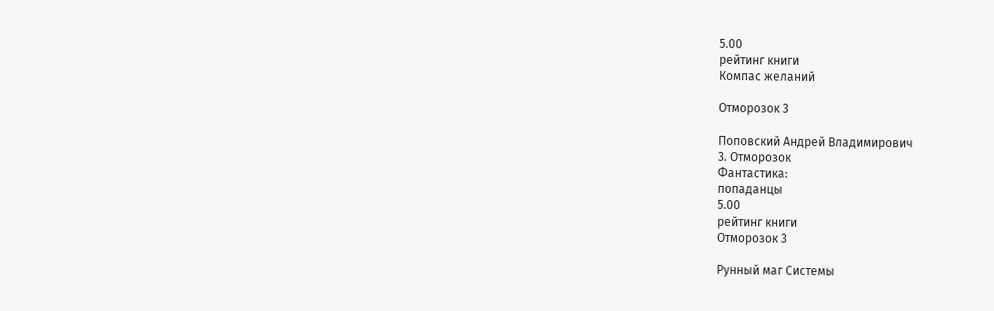5.00
рейтинг книги
Компас желаний

Отморозок 3

Поповский Андрей Владимирович
3. Отморозок
Фантастика:
попаданцы
5.00
рейтинг книги
Отморозок 3

Рунный маг Системы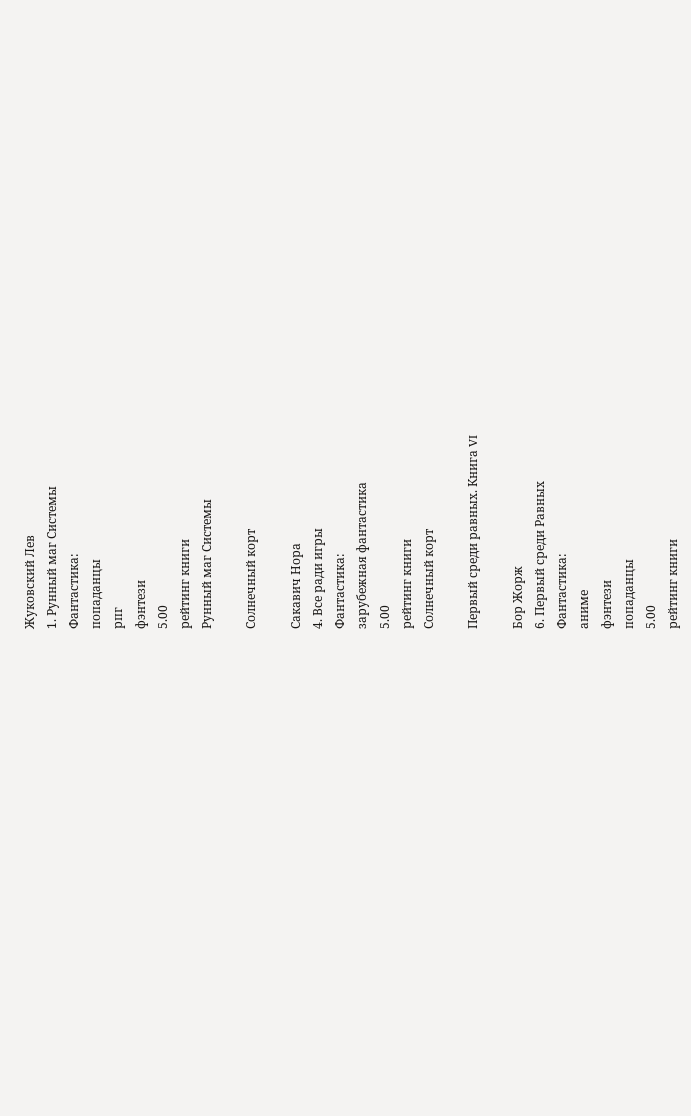Жуковский Лев
1. Рунный маг Системы
Фантастика:
попаданцы
рпг
фэнтези
5.00
рейтинг книги
Рунный маг Системы

Солнечный корт

Сакавич Нора
4. Все ради игры
Фантастика:
зарубежная фантастика
5.00
рейтинг книги
Солнечный корт

Первый среди равных. Книга VI

Бор Жорж
6. Первый среди Равных
Фантастика:
аниме
фэнтези
попаданцы
5.00
рейтинг книги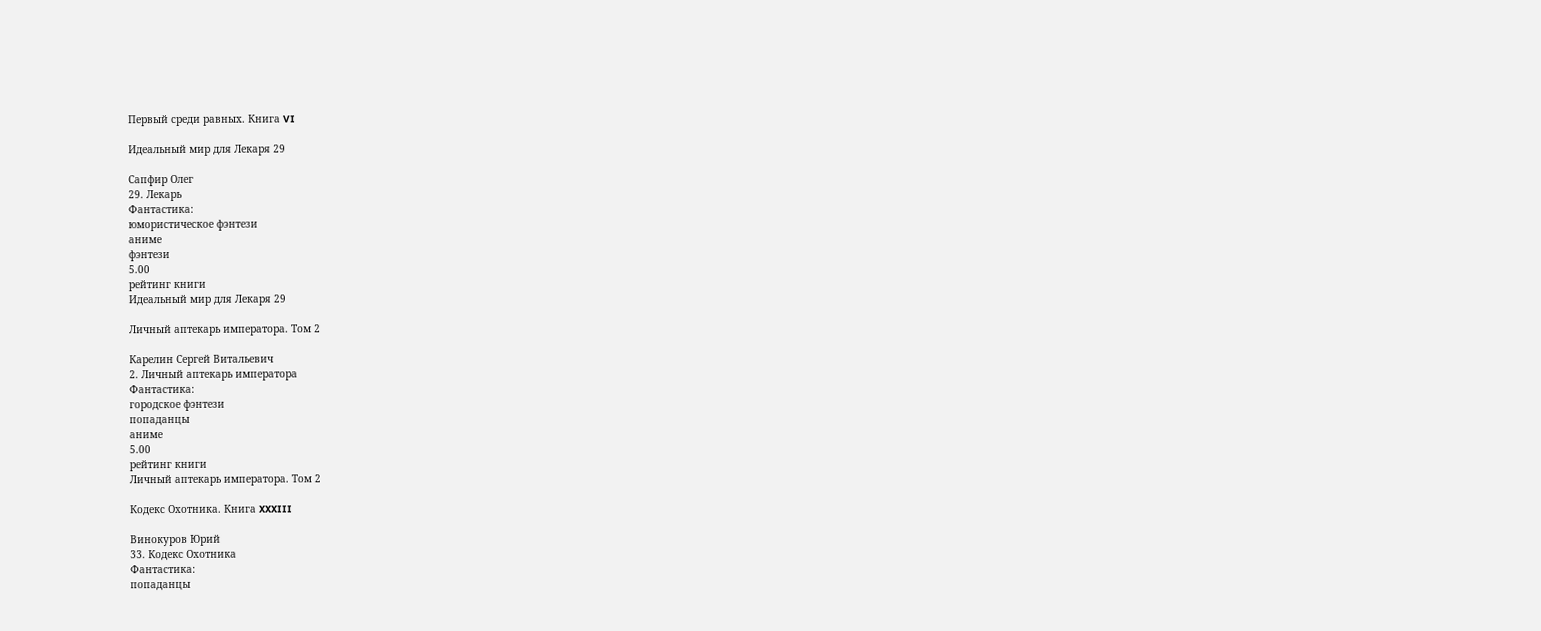Первый среди равных. Книга VI

Идеальный мир для Лекаря 29

Сапфир Олег
29. Лекарь
Фантастика:
юмористическое фэнтези
аниме
фэнтези
5.00
рейтинг книги
Идеальный мир для Лекаря 29

Личный аптекарь императора. Том 2

Карелин Сергей Витальевич
2. Личный аптекарь императора
Фантастика:
городское фэнтези
попаданцы
аниме
5.00
рейтинг книги
Личный аптекарь императора. Том 2

Кодекс Охотника. Книга XXXIII

Винокуров Юрий
33. Кодекс Охотника
Фантастика:
попаданцы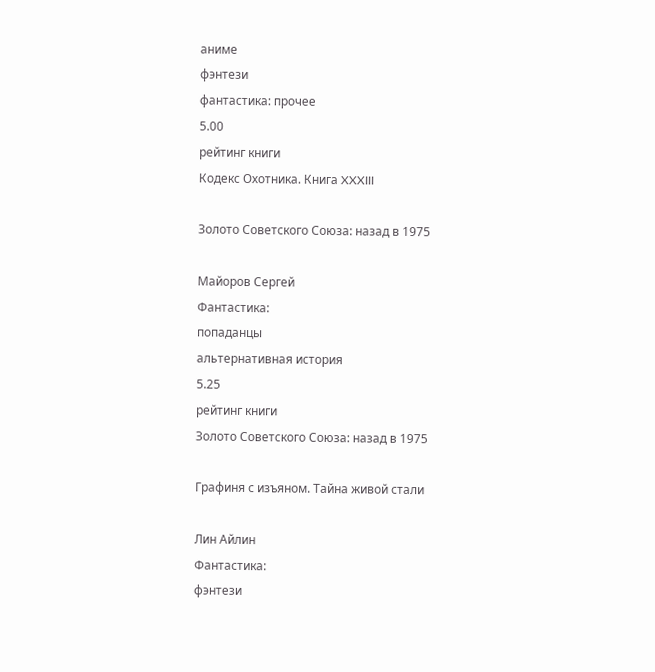аниме
фэнтези
фантастика: прочее
5.00
рейтинг книги
Кодекс Охотника. Книга XXXIII

Золото Советского Союза: назад в 1975

Майоров Сергей
Фантастика:
попаданцы
альтернативная история
5.25
рейтинг книги
Золото Советского Союза: назад в 1975

Графиня с изъяном. Тайна живой стали

Лин Айлин
Фантастика:
фэнтези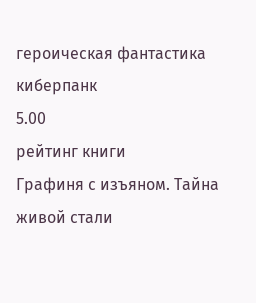героическая фантастика
киберпанк
5.00
рейтинг книги
Графиня с изъяном. Тайна живой стали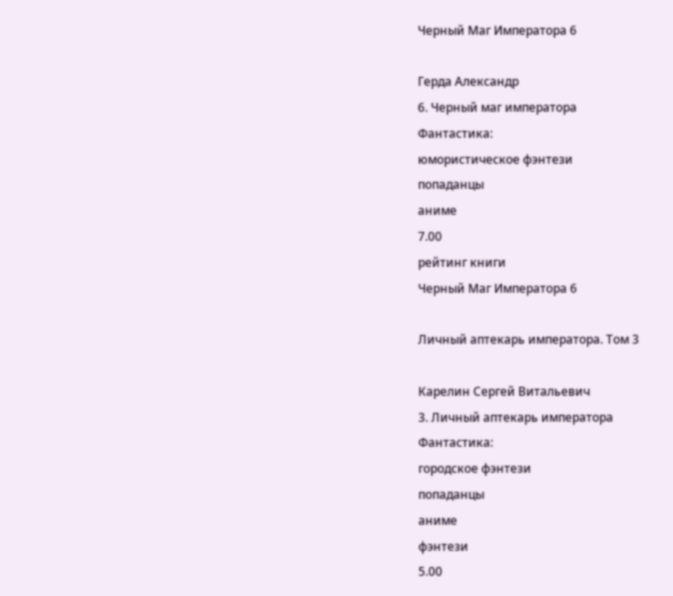Черный Маг Императора 6

Герда Александр
6. Черный маг императора
Фантастика:
юмористическое фэнтези
попаданцы
аниме
7.00
рейтинг книги
Черный Маг Императора 6

Личный аптекарь императора. Том 3

Карелин Сергей Витальевич
3. Личный аптекарь императора
Фантастика:
городское фэнтези
попаданцы
аниме
фэнтези
5.00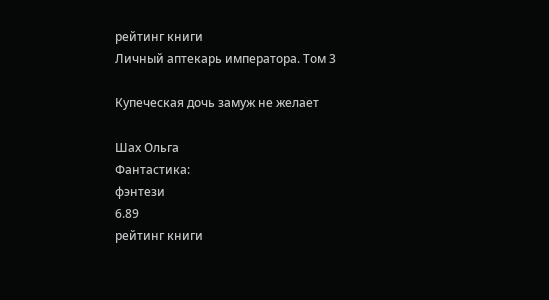рейтинг книги
Личный аптекарь императора. Том 3

Купеческая дочь замуж не желает

Шах Ольга
Фантастика:
фэнтези
6.89
рейтинг книги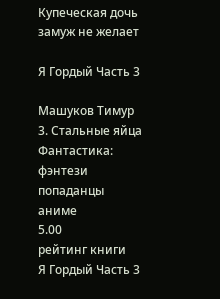Купеческая дочь замуж не желает

Я Гордый Часть 3

Машуков Тимур
3. Стальные яйца
Фантастика:
фэнтези
попаданцы
аниме
5.00
рейтинг книги
Я Гордый Часть 3